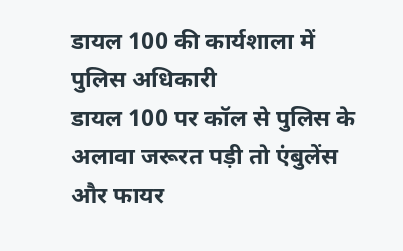डायल 100 की कार्यशाला में पुलिस अधिकारी
डायल 100 पर कॉल से पुलिस के अलावा जरूरत पड़ी तो एंबुलेंस और फायर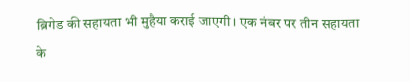ब्रिगेड की सहायता भी मुहैया कराई जाएगी। एक नंबर पर तीन सहायता के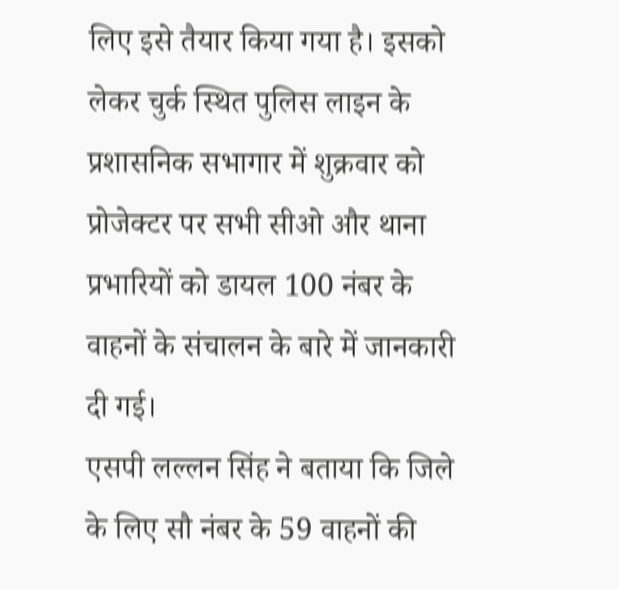लिए इसे तैयार किया गया है। इसको लेकर चुर्क स्थित पुलिस लाइन के प्रशासनिक सभागार में शुक्रवार को प्रोजेक्टर पर सभी सीओ और थाना प्रभारियों को डायल 100 नंबर के वाहनों के संचालन के बारे में जानकारी दी गई।
एसपी लल्लन सिंह ने बताया कि जिले के लिए सौ नंबर के 59 वाहनों की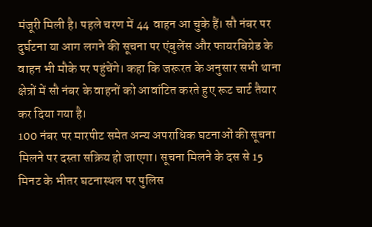मंजूरी मिली है। पहले चरण में 44 वाहन आ चुके हैं। सौ नंबर पर दुर्घटना या आग लगने की सूचना पर एंबुलेंस और फायरबिग्रेड के वाहन भी मौके पर पहुंचेंगे। कहा कि जरूरत के अनुसार सभी थाना क्षेत्रों में सौ नंबर के वाहनों को आवांटित करते हुए रूट चार्ट तैयार कर दिया गया है।
100 नंबर पर मारपीट समेत अन्य अपराधिक घटनाओं की सूचना मिलने पर दस्ता सक्रिय हो जाएगा। सूचना मिलने के दस से 15 मिनट के भीतर घटनास्थल पर पुलिस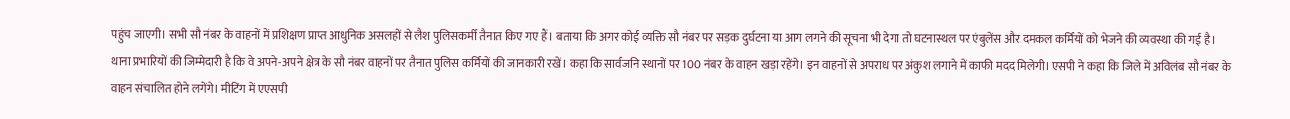पहुंच जाएगी। सभी सौ नंबर के वाहनों में प्रशिक्षण प्राप्त आधुनिक असलहों से लैश पुलिसकर्मी तैनात किए गए हैं। बताया कि अगर कोई व्यक्ति सौ नंबर पर सड़क दुर्घटना या आग लगने की सूचना भी देगा तो घटनास्थल पर एंबुलेंस और दमकल कर्मियों को भेजने की व्यवस्था की गई है।
थाना प्रभारियों की जिम्मेदारी है कि वे अपने-अपने क्षेत्र के सौ नंबर वाहनों पर तैनात पुलिस कर्मियों की जानकारी रखें। कहा कि सार्वजनि स्थानों पर 100 नंबर के वाहन खड़ा रहेंगे। इन वाहनों से अपराध पर अंकुश लगाने में काफी मदद मिलेगी। एसपी ने कहा कि जिले में अविलंब सौ नंबर के वाहन संचालित होने लगेंगे। मीटिंग में एएसपी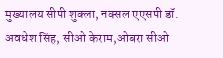मुख्यालय सीपी शुक्ला, नक्सल एएसपी डॉ. अवधेश सिंह, सीओ केराम,ओबरा सीओ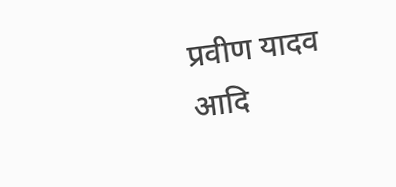प्रवीण यादव आदि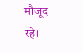मौजूद रहे।